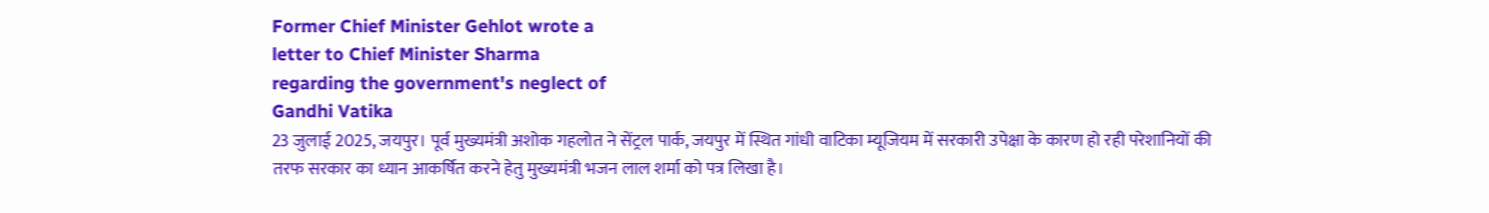Former Chief Minister Gehlot wrote a
letter to Chief Minister Sharma
regarding the government's neglect of
Gandhi Vatika
23 जुलाई 2025, जयपुर। पूर्व मुख्यमंत्री अशोक गहलोत ने सेंट्रल पार्क, जयपुर में स्थित गांधी वाटिका म्यूजियम में सरकारी उपेक्षा के कारण हो रही परेशानियों की तरफ सरकार का ध्यान आकर्षित करने हेतु मुख्यमंत्री भजन लाल शर्मा को पत्र लिखा है।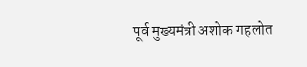पूर्व मुख्यमंत्री अशोक गहलोत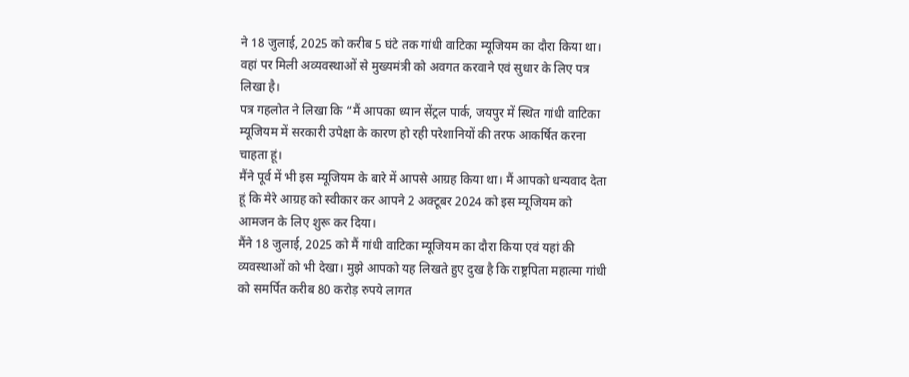ने 18 जुलाई, 2025 को करीब 5 घंटे तक गांधी वाटिका म्यूजियम का दौरा किया था। वहां पर मिली अव्यवस्थाओं से मुख्यमंत्री को अवगत करवाने एवं सुधार के लिए पत्र लिखा है।
पत्र गहलोत ने लिखा कि “मैं आपका ध्यान सेंट्रल पार्क, जयपुर में स्थित गांधी वाटिका म्यूजियम में सरकारी उपेक्षा के कारण हो रही परेशानियों की तरफ आकर्षित करना चाहता हूं।
मैंने पूर्व में भी इस म्यूजियम के बारे में आपसे आग्रह किया था। मैं आपको धन्यवाद देता हूं कि मेरे आग्रह को स्वीकार कर आपने 2 अक्टूबर 2024 को इस म्यूजियम को आमजन के लिए शुरू कर दिया।
मैंने 18 जुलाई, 2025 को मैं गांधी वाटिका म्यूजियम का दौरा किया एवं यहां की व्यवस्थाओं को भी देखा। मुझे आपको यह लिखते हुए दुख है कि राष्ट्रपिता महात्मा गांधी को समर्पित करीब 80 करोड़ रुपये लागत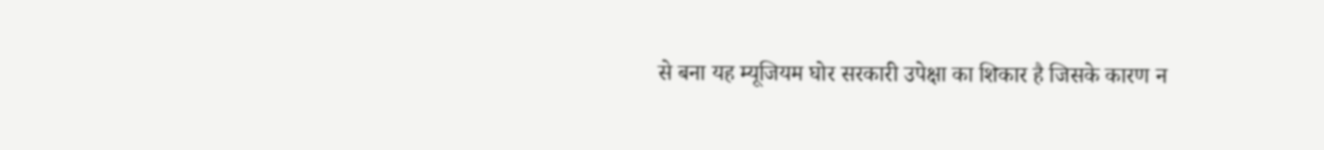से बना यह म्यूजियम घोर सरकारी उपेक्षा का शिकार है जिसके कारण न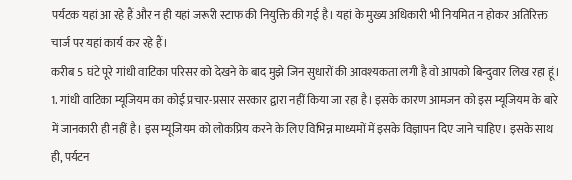पर्यटक यहां आ रहे हैं और न ही यहां जरूरी स्टाफ की नियुक्ति की गई है। यहां के मुख्य अधिकारी भी नियमित न होकर अतिरिक्त चार्ज पर यहां कार्य कर रहे हैं।
करीब 5 घंटे पूरे गांधी वाटिका परिसर को देखने के बाद मुझे जिन सुधारों की आवश्यकता लगी है वो आपको बिन्दुवार लिख रहा हूं।
1. गांधी वाटिका म्यूजियम का कोई प्रचार-प्रसार सरकार द्वारा नहीं किया जा रहा है। इसके कारण आमजन को इस म्यूजियम के बारे में जानकारी ही नहीं है। इस म्यूजियम को लोकप्रिय करने के लिए विभिन्न माध्यमों में इसके विज्ञापन दिए जाने चाहिए। इसके साथ ही, पर्यटन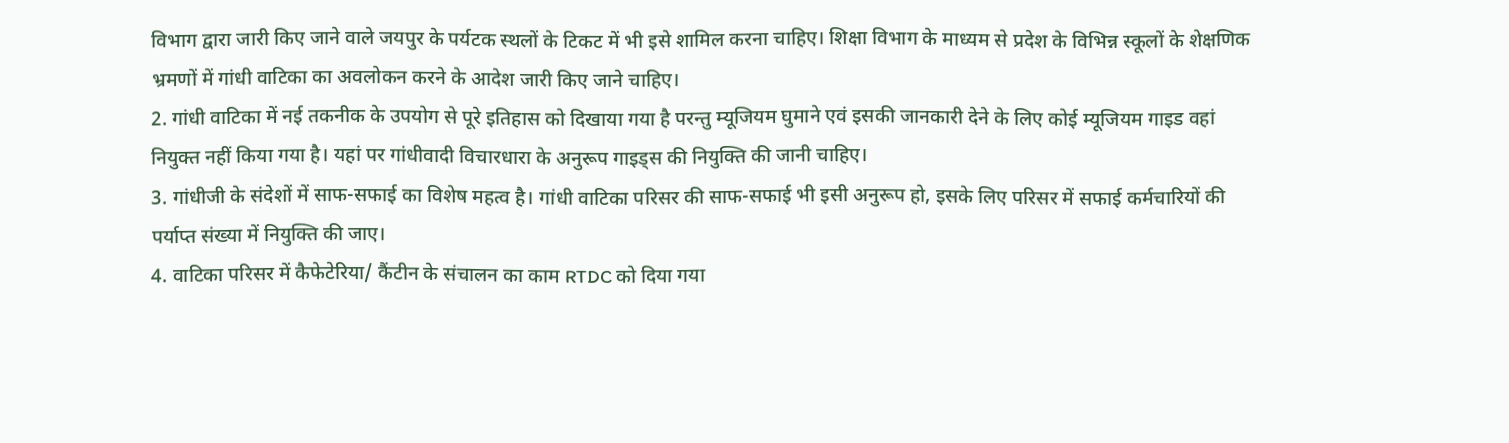विभाग द्वारा जारी किए जाने वाले जयपुर के पर्यटक स्थलों के टिकट में भी इसे शामिल करना चाहिए। शिक्षा विभाग के माध्यम से प्रदेश के विभिन्न स्कूलों के शेक्षणिक भ्रमणों में गांधी वाटिका का अवलोकन करने के आदेश जारी किए जाने चाहिए।
2. गांधी वाटिका में नई तकनीक के उपयोग से पूरे इतिहास को दिखाया गया है परन्तु म्यूजियम घुमाने एवं इसकी जानकारी देने के लिए कोई म्यूजियम गाइड वहां नियुक्त नहीं किया गया है। यहां पर गांधीवादी विचारधारा के अनुरूप गाइड्स की नियुक्ति की जानी चाहिए।
3. गांधीजी के संदेशों में साफ-सफाई का विशेष महत्व है। गांधी वाटिका परिसर की साफ-सफाई भी इसी अनुरूप हो, इसके लिए परिसर में सफाई कर्मचारियों की पर्याप्त संख्या में नियुक्ति की जाए।
4. वाटिका परिसर में कैफेटेरिया/ कैंटीन के संचालन का काम RTDC को दिया गया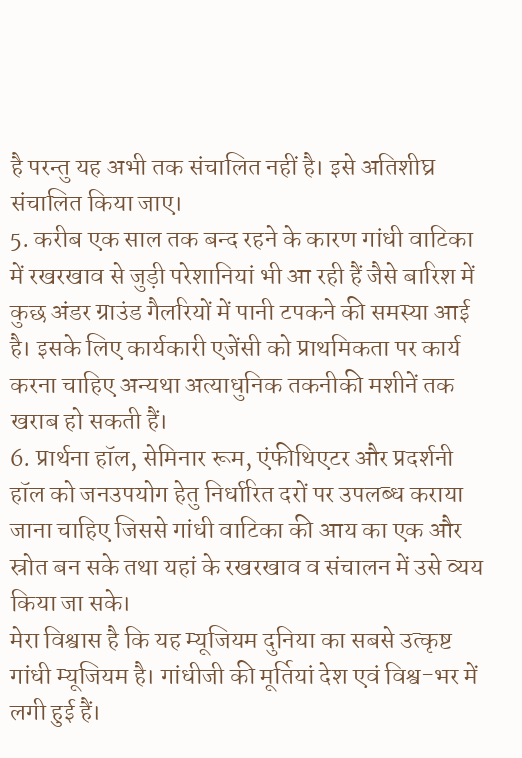है परन्तु यह अभी तक संचालित नहीं है। इसे अतिशीघ्र संचालित किया जाए।
5. करीब एक साल तक बन्द रहने के कारण गांधी वाटिका में रखरखाव से जुड़ी परेशानियां भी आ रही हैं जैसे बारिश में कुछ अंडर ग्राउंड गैलरियों में पानी टपकने की समस्या आई है। इसके लिए कार्यकारी एजेंसी को प्राथमिकता पर कार्य करना चाहिए अन्यथा अत्याधुनिक तकनीकी मशीनें तक खराब हो सकती हैं।
6. प्रार्थना हॉल, सेमिनार रूम, एंफीथिएटर और प्रदर्शनी हॉल को जनउपयोग हेतु निर्धारित दरों पर उपलब्ध कराया जाना चाहिए जिससे गांधी वाटिका की आय का एक और स्रोत बन सके तथा यहां के रखरखाव व संचालन में उसे व्यय किया जा सके।
मेरा विश्वास है कि यह म्यूजियम दुनिया का सबसे उत्कृष्ट गांधी म्यूजियम है। गांधीजी की मूर्तियां देश एवं विश्व-भर में लगी हुई हैं।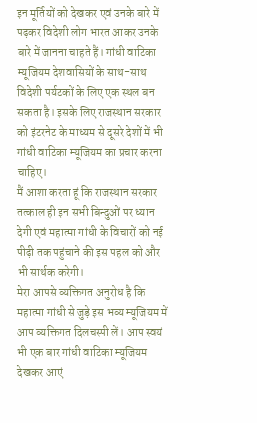इन मूर्तियों को देखकर एवं उनके बारे में पढ़कर विदेशी लोग भारत आकर उनके बारे में जानना चाहते हैं। गांधी वाटिका म्यूजियम देशवासियों के साथ-साथ विदेशी पर्यटकों के लिए एक स्थल बन सकता है। इसके लिए राजस्थान सरकार को इंटरनेट के माध्यम से दूसरे देशों में भी गांधी वाटिका म्यूजियम का प्रचार करना चाहिए।
मैं आशा करता हूं कि राजस्थान सरकार तत्काल ही इन सभी बिन्दुओं पर ध्यान देगी एवं महात्मा गांधी के विचारों को नई पीढ़ी तक पहुंचाने की इस पहल को और भी सार्थक करेगी।
मेरा आपसे व्यक्तिगत अनुरोध है कि महात्मा गांधी से जुड़े इस भव्य म्यूजियम में आप व्यक्तिगत दिलचस्पी लें। आप स्वयं भी एक बार गांधी वाटिका म्यूजियम देखकर आएं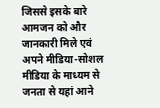जिससे इसके बारे आमजन को और जानकारी मिले एवं अपने मीडिया-सोशल मीडिया के माध्यम से जनता से यहां आने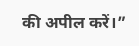की अपील करें।”